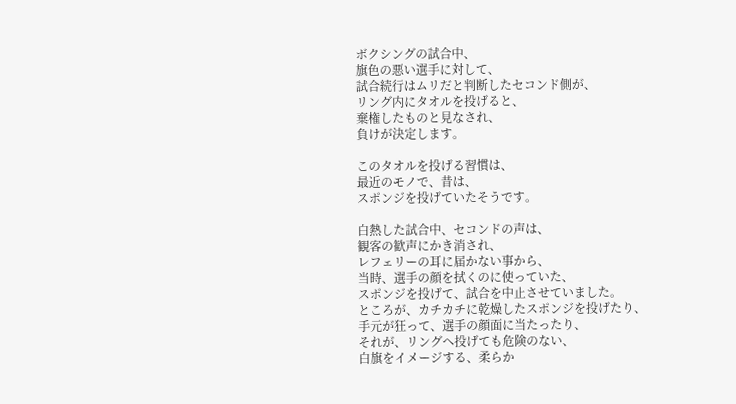ボクシングの試合中、
旗色の悪い選手に対して、
試合続行はムリだと判断したセコンド側が、
リング内にタオルを投げると、
棄権したものと見なされ、
負けが決定します。

このタオルを投げる習慣は、
最近のモノで、昔は、
スポンジを投げていたそうです。

白熱した試合中、セコンドの声は、
観客の歓声にかき消され、
レフェリーの耳に届かない事から、
当時、選手の顔を拭くのに使っていた、
スポンジを投げて、試合を中止させていました。
ところが、カチカチに乾燥したスポンジを投げたり、
手元が狂って、選手の顔面に当たったり、
それが、リングへ投げても危険のない、
白旗をイメージする、柔らか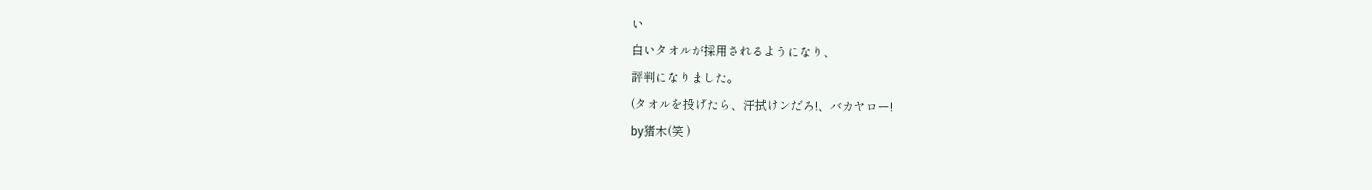い
白いタオルが採用されるようになり、
評判になりました。
(タオルを投げたら、汗拭けンだろ!、バカヤロー!
by猪木(笑 )